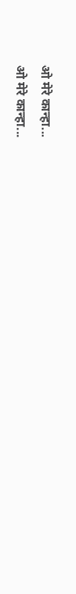ओ मेरे कान्हा...
ओ मेरे कान्हा...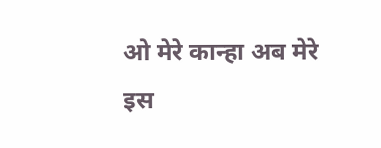ओ मेरे कान्हा अब मेरे इस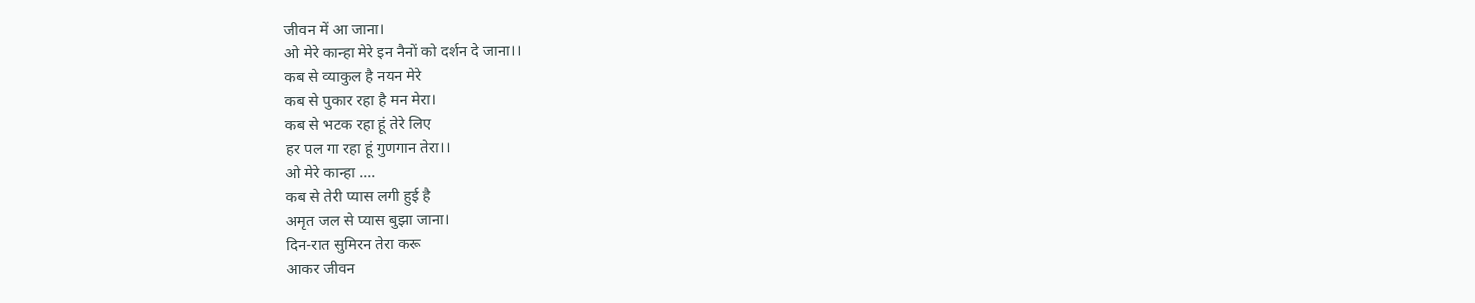जीवन में आ जाना।
ओ मेरे कान्हा मेरे इन नैनों को दर्शन दे जाना।।
कब से व्याकुल है नयन मेरे
कब से पुकार रहा है मन मेरा।
कब से भटक रहा हूं तेरे लिए
हर पल गा रहा हूं गुणगान तेरा।।
ओ मेरे कान्हा ....
कब से तेरी प्यास लगी हुई है
अमृत जल से प्यास बुझा जाना।
दिन-रात सुमिरन तेरा करू
आकर जीवन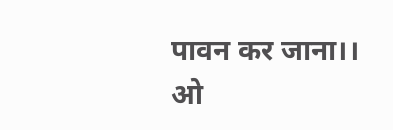पावन कर जाना।।
ओ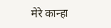मेरे कान्हा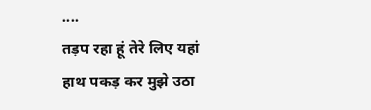....
तड़प रहा हूं तेरे लिए यहां
हाथ पकड़ कर मुझे उठा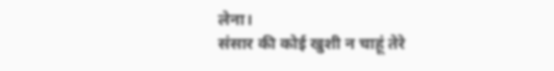लेना।
संसार की कोई खुशी न चाहूं तेरे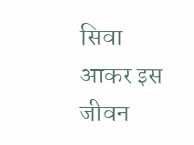सिवा
आकर इस जीवन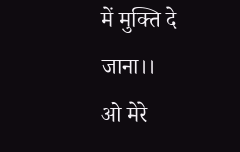में मुक्ति दे जाना।।
ओ मेरे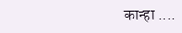कान्हा ....